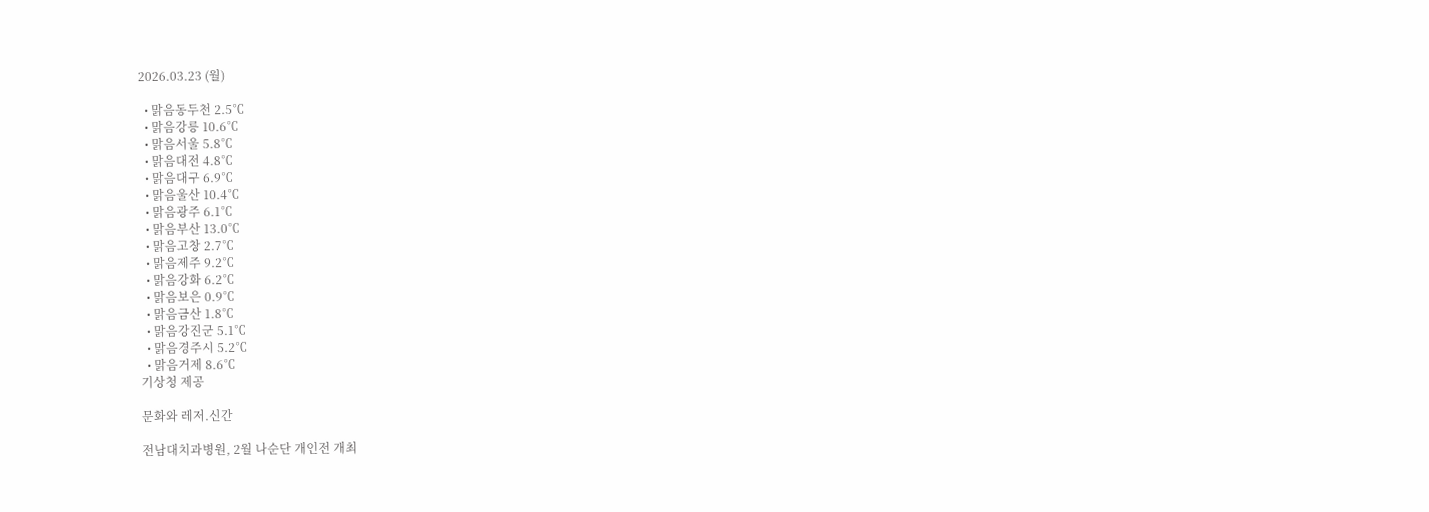2026.03.23 (월)

  • 맑음동두천 2.5℃
  • 맑음강릉 10.6℃
  • 맑음서울 5.8℃
  • 맑음대전 4.8℃
  • 맑음대구 6.9℃
  • 맑음울산 10.4℃
  • 맑음광주 6.1℃
  • 맑음부산 13.0℃
  • 맑음고창 2.7℃
  • 맑음제주 9.2℃
  • 맑음강화 6.2℃
  • 맑음보은 0.9℃
  • 맑음금산 1.8℃
  • 맑음강진군 5.1℃
  • 맑음경주시 5.2℃
  • 맑음거제 8.6℃
기상청 제공

문화와 레저.신간

전남대치과병원, 2월 나순단 개인전 개최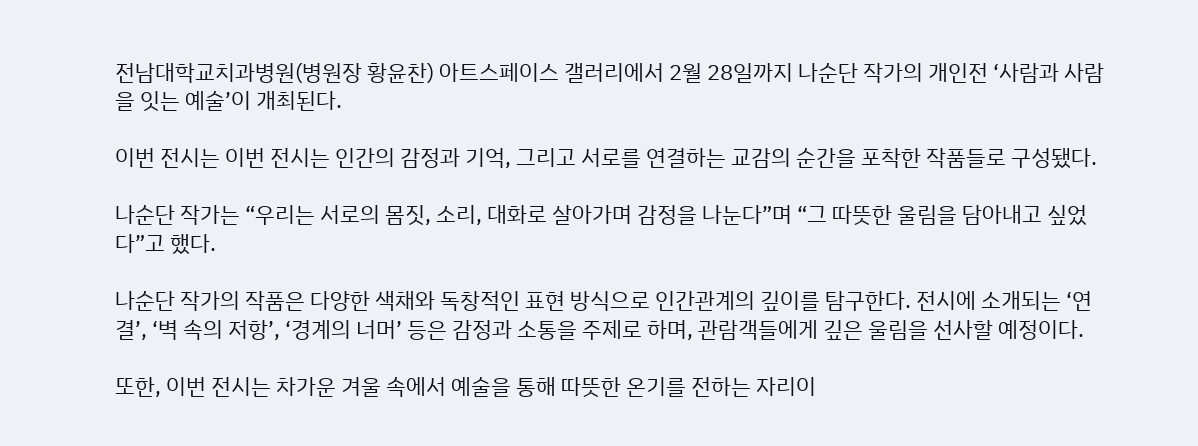전남대학교치과병원(병원장 황윤찬) 아트스페이스 갤러리에서 2월 28일까지 나순단 작가의 개인전 ‘사람과 사람을 잇는 예술’이 개최된다.

이번 전시는 이번 전시는 인간의 감정과 기억, 그리고 서로를 연결하는 교감의 순간을 포착한 작품들로 구성됐다.

나순단 작가는 “우리는 서로의 몸짓, 소리, 대화로 살아가며 감정을 나눈다”며 “그 따뜻한 울림을 담아내고 싶었다”고 했다.

나순단 작가의 작품은 다양한 색채와 독창적인 표현 방식으로 인간관계의 깊이를 탐구한다. 전시에 소개되는 ‘연결’, ‘벽 속의 저항’, ‘경계의 너머’ 등은 감정과 소통을 주제로 하며, 관람객들에게 깊은 울림을 선사할 예정이다.

또한, 이번 전시는 차가운 겨울 속에서 예술을 통해 따뜻한 온기를 전하는 자리이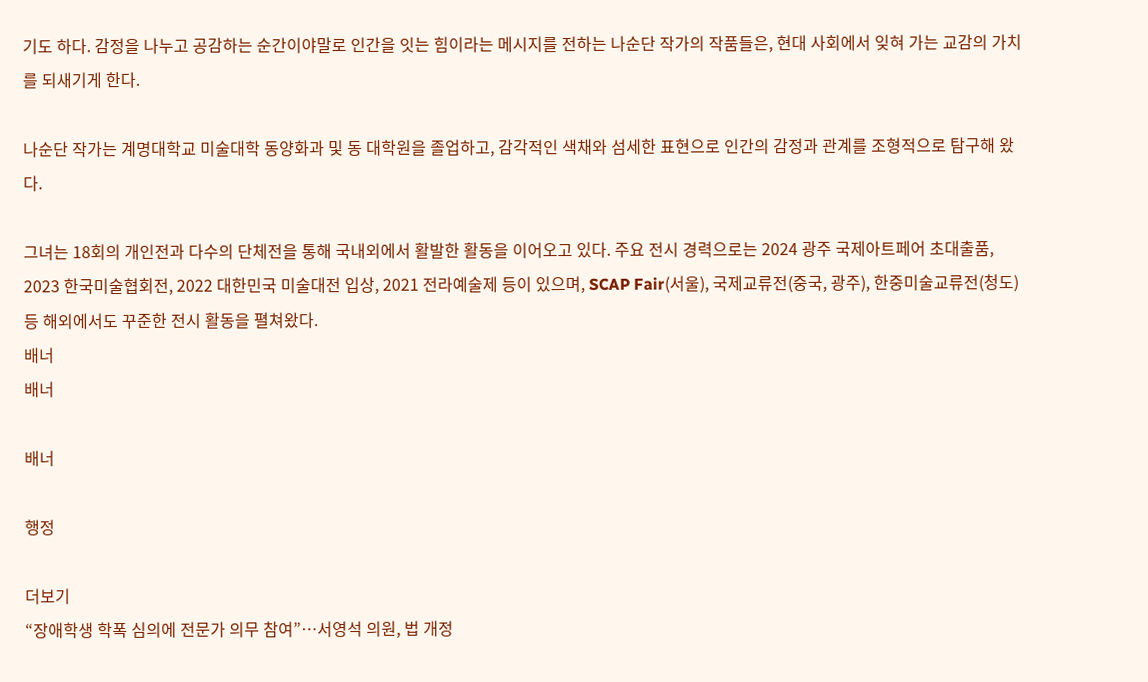기도 하다. 감정을 나누고 공감하는 순간이야말로 인간을 잇는 힘이라는 메시지를 전하는 나순단 작가의 작품들은, 현대 사회에서 잊혀 가는 교감의 가치를 되새기게 한다.

나순단 작가는 계명대학교 미술대학 동양화과 및 동 대학원을 졸업하고, 감각적인 색채와 섬세한 표현으로 인간의 감정과 관계를 조형적으로 탐구해 왔다.

그녀는 18회의 개인전과 다수의 단체전을 통해 국내외에서 활발한 활동을 이어오고 있다. 주요 전시 경력으로는 2024 광주 국제아트페어 초대출품, 2023 한국미술협회전, 2022 대한민국 미술대전 입상, 2021 전라예술제 등이 있으며, SCAP Fair(서울), 국제교류전(중국, 광주), 한중미술교류전(청도) 등 해외에서도 꾸준한 전시 활동을 펼쳐왔다.
배너
배너

배너

행정

더보기
“장애학생 학폭 심의에 전문가 의무 참여”…서영석 의원, 법 개정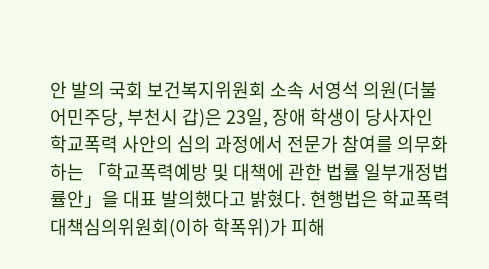안 발의 국회 보건복지위원회 소속 서영석 의원(더불어민주당, 부천시 갑)은 23일, 장애 학생이 당사자인 학교폭력 사안의 심의 과정에서 전문가 참여를 의무화하는 「학교폭력예방 및 대책에 관한 법률 일부개정법률안」을 대표 발의했다고 밝혔다. 현행법은 학교폭력대책심의위원회(이하 학폭위)가 피해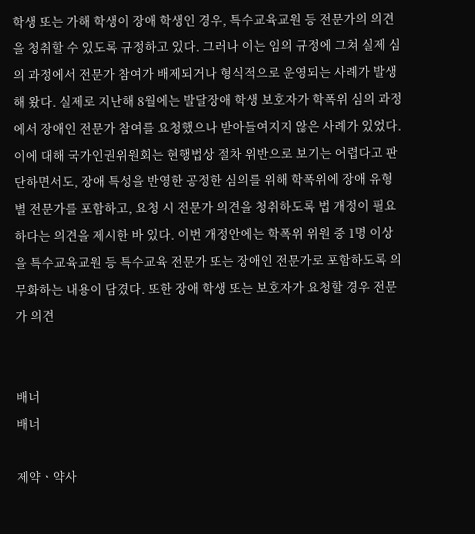학생 또는 가해 학생이 장애 학생인 경우, 특수교육교원 등 전문가의 의견을 청취할 수 있도록 규정하고 있다. 그러나 이는 임의 규정에 그쳐 실제 심의 과정에서 전문가 참여가 배제되거나 형식적으로 운영되는 사례가 발생해 왔다. 실제로 지난해 8월에는 발달장애 학생 보호자가 학폭위 심의 과정에서 장애인 전문가 참여를 요청했으나 받아들여지지 않은 사례가 있었다. 이에 대해 국가인권위원회는 현행법상 절차 위반으로 보기는 어렵다고 판단하면서도, 장애 특성을 반영한 공정한 심의를 위해 학폭위에 장애 유형별 전문가를 포함하고, 요청 시 전문가 의견을 청취하도록 법 개정이 필요하다는 의견을 제시한 바 있다. 이번 개정안에는 학폭위 위원 중 1명 이상을 특수교육교원 등 특수교육 전문가 또는 장애인 전문가로 포함하도록 의무화하는 내용이 담겼다. 또한 장애 학생 또는 보호자가 요청할 경우 전문가 의견


배너
배너

제약ㆍ약사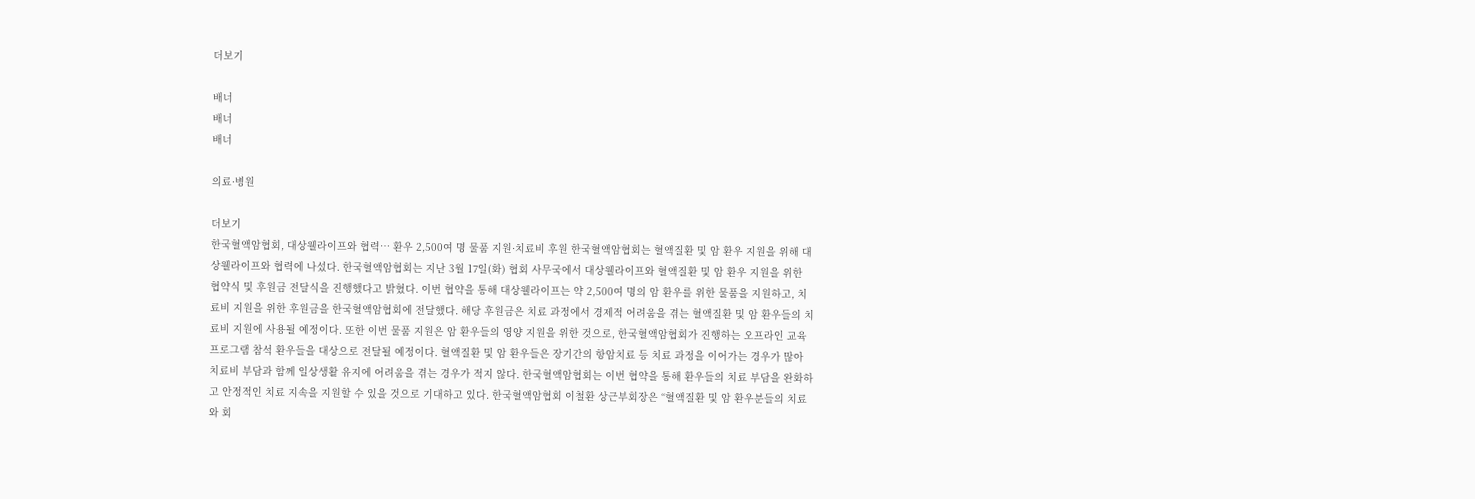더보기

배너
배너
배너

의료·병원

더보기
한국혈액암협회, 대상웰라이프와 협력… 환우 2,500여 명 물품 지원·치료비 후원 한국혈액암협회는 혈액질환 및 암 환우 지원을 위해 대상웰라이프와 협력에 나섰다. 한국혈액암협회는 지난 3월 17일(화) 협회 사무국에서 대상웰라이프와 혈액질환 및 암 환우 지원을 위한 협약식 및 후원금 전달식을 진행했다고 밝혔다. 이번 협약을 통해 대상웰라이프는 약 2,500여 명의 암 환우를 위한 물품을 지원하고, 치료비 지원을 위한 후원금을 한국혈액암협회에 전달했다. 해당 후원금은 치료 과정에서 경제적 어려움을 겪는 혈액질환 및 암 환우들의 치료비 지원에 사용될 예정이다. 또한 이번 물품 지원은 암 환우들의 영양 지원을 위한 것으로, 한국혈액암협회가 진행하는 오프라인 교육 프로그램 참석 환우들을 대상으로 전달될 예정이다. 혈액질환 및 암 환우들은 장기간의 항암치료 등 치료 과정을 이어가는 경우가 많아 치료비 부담과 함께 일상생활 유지에 어려움을 겪는 경우가 적지 않다. 한국혈액암협회는 이번 협약을 통해 환우들의 치료 부담을 완화하고 안정적인 치료 지속을 지원할 수 있을 것으로 기대하고 있다. 한국혈액암협회 이철환 상근부회장은 “혈액질환 및 암 환우분들의 치료와 회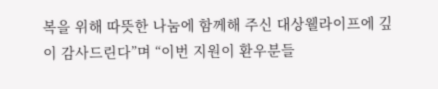복을 위해 따뜻한 나눔에 함께해 주신 대상웰라이프에 깊이 감사드린다”며 “이번 지원이 환우분들